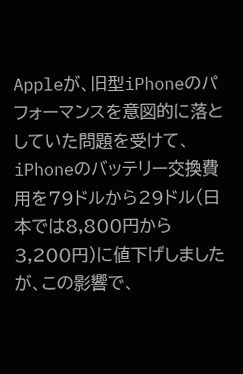Appleが、旧型iPhoneのパフォーマンスを意図的に落としていた問題を受けて、iPhoneのバッテリー交換費用を79ドルから29ドル(日本では8,800円から3,200円)に値下げしましたが、この影響で、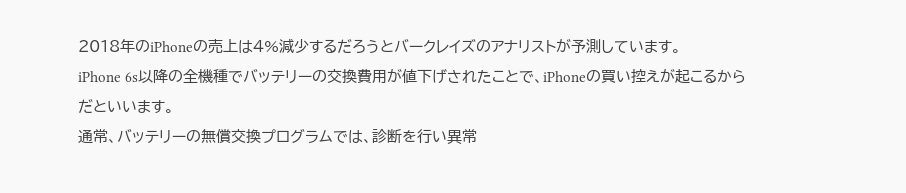2018年のiPhoneの売上は4%減少するだろうとバークレイズのアナリストが予測しています。
iPhone 6s以降の全機種でバッテリーの交換費用が値下げされたことで、iPhoneの買い控えが起こるからだといいます。
通常、バッテリーの無償交換プログラムでは、診断を行い異常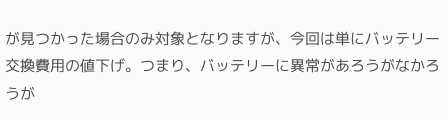が見つかった場合のみ対象となりますが、今回は単にバッテリー交換費用の値下げ。つまり、バッテリーに異常があろうがなかろうが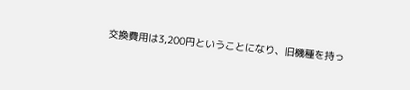交換費用は3,200円ということになり、旧機種を持っ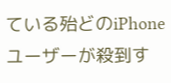ている殆どのiPhoneユーザーが殺到す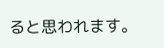ると思われます。